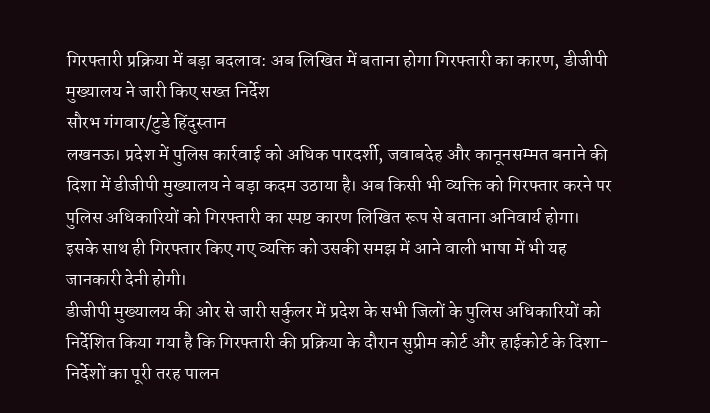गिरफ्तारी प्रक्रिया में बड़ा बदलाव: अब लिखित में बताना होगा गिरफ्तारी का कारण, डीजीपी मुख्यालय ने जारी किए सख्त निर्देश
सौरभ गंगवार/टुडे हिंदुस्तान
लखनऊ। प्रदेश में पुलिस कार्रवाई को अधिक पारदर्शी, जवाबदेह और कानूनसम्मत बनाने की दिशा में डीजीपी मुख्यालय ने बड़ा कदम उठाया है। अब किसी भी व्यक्ति को गिरफ्तार करने पर पुलिस अधिकारियों को गिरफ्तारी का स्पष्ट कारण लिखित रूप से बताना अनिवार्य होगा। इसके साथ ही गिरफ्तार किए गए व्यक्ति को उसकी समझ में आने वाली भाषा में भी यह जानकारी देनी होगी।
डीजीपी मुख्यालय की ओर से जारी सर्कुलर में प्रदेश के सभी जिलों के पुलिस अधिकारियों को निर्देशित किया गया है कि गिरफ्तारी की प्रक्रिया के दौरान सुप्रीम कोर्ट और हाईकोर्ट के दिशा-निर्देशों का पूरी तरह पालन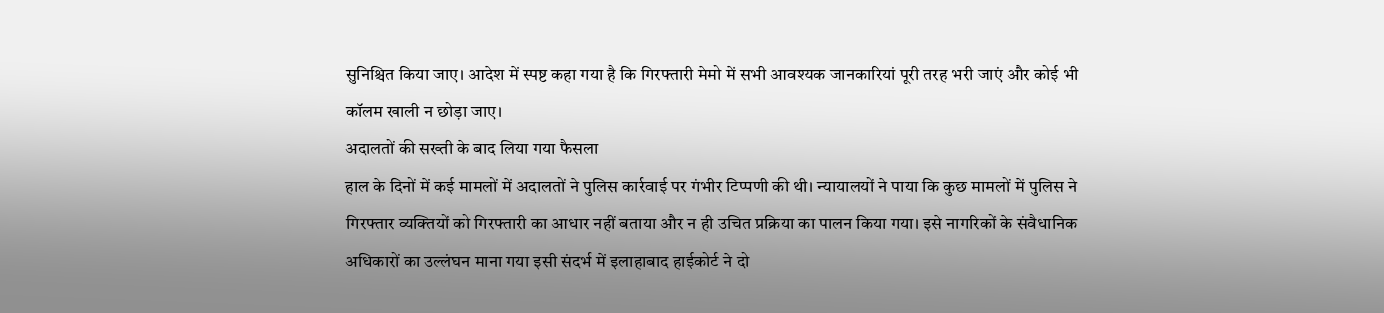सुनिश्चित किया जाए। आदेश में स्पष्ट कहा गया है कि गिरफ्तारी मेमो में सभी आवश्यक जानकारियां पूरी तरह भरी जाएं और कोई भी कॉलम खाली न छोड़ा जाए।
अदालतों की सख्ती के बाद लिया गया फैसला
हाल के दिनों में कई मामलों में अदालतों ने पुलिस कार्रवाई पर गंभीर टिप्पणी की थी। न्यायालयों ने पाया कि कुछ मामलों में पुलिस ने गिरफ्तार व्यक्तियों को गिरफ्तारी का आधार नहीं बताया और न ही उचित प्रक्रिया का पालन किया गया। इसे नागरिकों के संवैधानिक अधिकारों का उल्लंघन माना गया इसी संदर्भ में इलाहाबाद हाईकोर्ट ने दो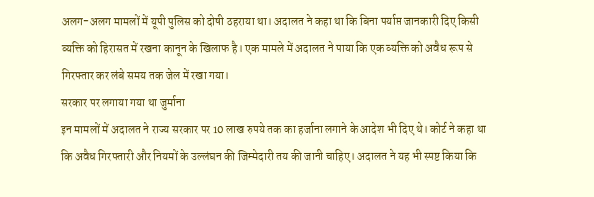अलग-अलग मामलों में यूपी पुलिस को दोषी ठहराया था। अदालत ने कहा था कि बिना पर्याप्त जानकारी दिए किसी व्यक्ति को हिरासत में रखना कानून के खिलाफ है। एक मामले में अदालत ने पाया कि एक व्यक्ति को अवैध रूप से गिरफ्तार कर लंबे समय तक जेल में रखा गया।
सरकार पर लगाया गया था जुर्माना
इन मामलों में अदालत ने राज्य सरकार पर 10 लाख रुपये तक का हर्जाना लगाने के आदेश भी दिए थे। कोर्ट ने कहा था कि अवैध गिरफ्तारी और नियमों के उल्लंघन की जिम्मेदारी तय की जानी चाहिए। अदालत ने यह भी स्पष्ट किया कि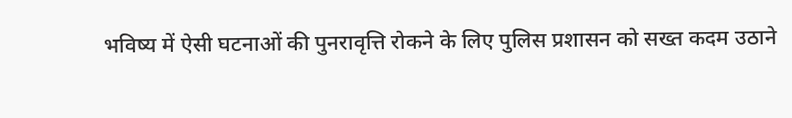भविष्य में ऐसी घटनाओं की पुनरावृत्ति रोकने के लिए पुलिस प्रशासन को सख्त कदम उठाने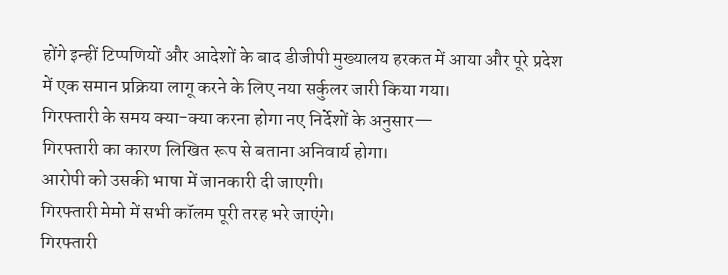होंगे इन्हीं टिप्पणियों और आदेशों के बाद डीजीपी मुख्यालय हरकत में आया और पूरे प्रदेश में एक समान प्रक्रिया लागू करने के लिए नया सर्कुलर जारी किया गया।
गिरफ्तारी के समय क्या-क्या करना होगा नए निर्देशों के अनुसार—
गिरफ्तारी का कारण लिखित रूप से बताना अनिवार्य होगा।
आरोपी को उसकी भाषा में जानकारी दी जाएगी।
गिरफ्तारी मेमो में सभी कॉलम पूरी तरह भरे जाएंगे।
गिरफ्तारी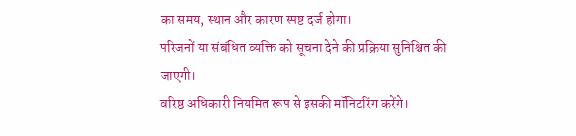का समय, स्थान और कारण स्पष्ट दर्ज होगा।
परिजनों या संबंधित व्यक्ति को सूचना देने की प्रक्रिया सुनिश्चित की जाएगी।
वरिष्ठ अधिकारी नियमित रूप से इसकी मॉनिटरिंग करेंगे।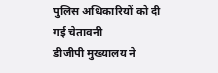पुलिस अधिकारियों को दी गई चेतावनी
डीजीपी मुख्यालय ने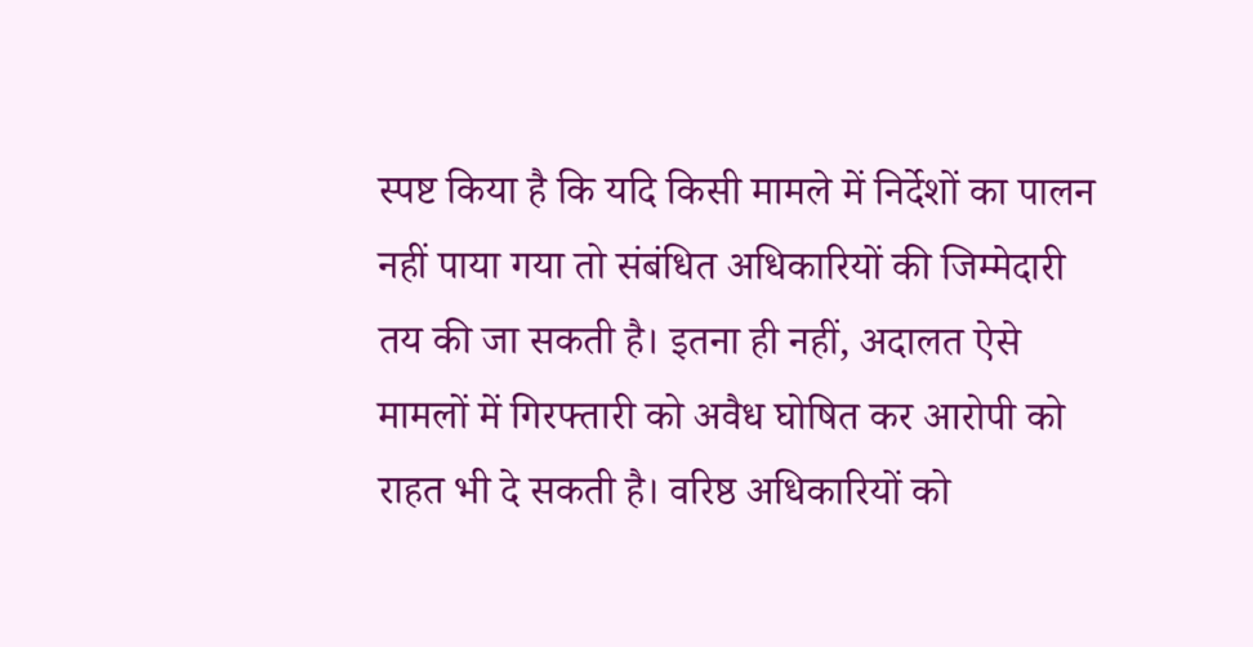स्पष्ट किया है कि यदि किसी मामले में निर्देशों का पालन नहीं पाया गया तो संबंधित अधिकारियों की जिम्मेदारी तय की जा सकती है। इतना ही नहीं, अदालत ऐसे मामलों में गिरफ्तारी को अवैध घोषित कर आरोपी को राहत भी दे सकती है। वरिष्ठ अधिकारियों को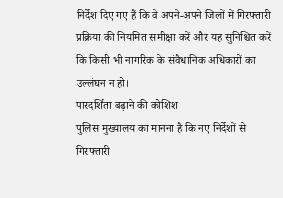निर्देश दिए गए हैं कि वे अपने-अपने जिलों में गिरफ्तारी प्रक्रिया की नियमित समीक्षा करें और यह सुनिश्चित करें कि किसी भी नागरिक के संवैधानिक अधिकारों का उल्लंघन न हो।
पारदर्शिता बढ़ाने की कोशिश
पुलिस मुख्यालय का मानना है कि नए निर्देशों से गिरफ्तारी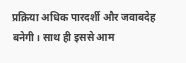प्रक्रिया अधिक पारदर्शी और जवाबदेह बनेगी। साथ ही इससे आम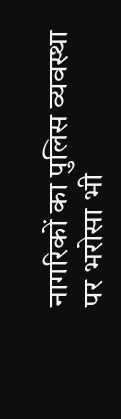नागरिकों का पुलिस व्यवस्था पर भरोसा भी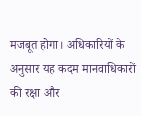मजबूत होगा। अधिकारियों के अनुसार यह कदम मानवाधिकारों की रक्षा और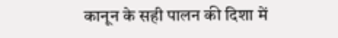कानून के सही पालन की दिशा में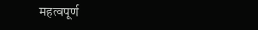महत्वपूर्ण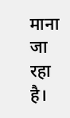माना जा रहा है।